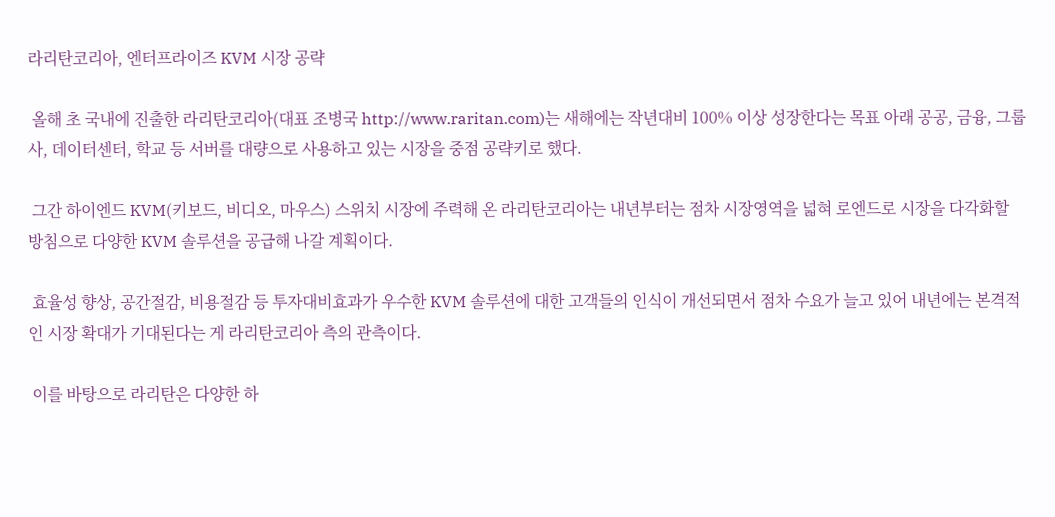라리탄코리아, 엔터프라이즈 KVM 시장 공략

 올해 초 국내에 진출한 라리탄코리아(대표 조병국 http://www.raritan.com)는 새해에는 작년대비 100% 이상 성장한다는 목표 아래 공공, 금융, 그룹사, 데이터센터, 학교 등 서버를 대량으로 사용하고 있는 시장을 중점 공략키로 했다.

 그간 하이엔드 KVM(키보드, 비디오, 마우스) 스위치 시장에 주력해 온 라리탄코리아는 내년부터는 점차 시장영역을 넓혀 로엔드로 시장을 다각화할 방침으로 다양한 KVM 솔루션을 공급해 나갈 계획이다.

 효율성 향상, 공간절감, 비용절감 등 투자대비효과가 우수한 KVM 솔루션에 대한 고객들의 인식이 개선되면서 점차 수요가 늘고 있어 내년에는 본격적인 시장 확대가 기대된다는 게 라리탄코리아 측의 관측이다.

 이를 바탕으로 라리탄은 다양한 하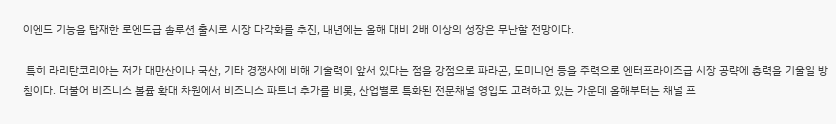이엔드 기능을 탑재한 로엔드급 솔루션 출시로 시장 다각화를 추진, 내년에는 올해 대비 2배 이상의 성장은 무난할 전망이다.

 특히 라리탄코리아는 저가 대만산이나 국산, 기타 경쟁사에 비해 기술력이 앞서 있다는 점을 강점으로 파라곤, 도미니언 등을 주력으로 엔터프라이즈급 시장 공략에 총력을 기울일 방침이다. 더불어 비즈니스 볼륨 확대 차원에서 비즈니스 파트너 추가를 비롯, 산업별로 특화된 전문채널 영입도 고려하고 있는 가운데 올해부터는 채널 프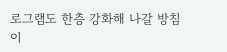로그램도 한층 강화해 나갈 방침이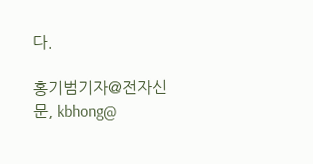다.

홍기범기자@전자신문, kbhong@